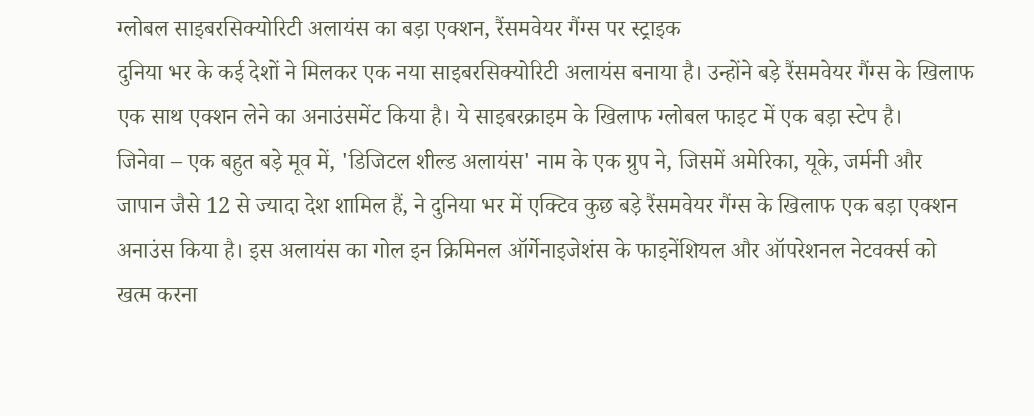ग्लोबल साइबरसिक्योरिटी अलायंस का बड़ा एक्शन, रैंसमवेयर गैंग्स पर स्ट्राइक
दुनिया भर के कई देशों ने मिलकर एक नया साइबरसिक्योरिटी अलायंस बनाया है। उन्होंने बड़े रैंसमवेयर गैंग्स के खिलाफ एक साथ एक्शन लेने का अनाउंसमेंट किया है। ये साइबरक्राइम के खिलाफ ग्लोबल फाइट में एक बड़ा स्टेप है।
जिनेवा – एक बहुत बड़े मूव में, 'डिजिटल शील्ड अलायंस' नाम के एक ग्रुप ने, जिसमें अमेरिका, यूके, जर्मनी और जापान जैसे 12 से ज्यादा देश शामिल हैं, ने दुनिया भर में एक्टिव कुछ बड़े रैंसमवेयर गैंग्स के खिलाफ एक बड़ा एक्शन अनाउंस किया है। इस अलायंस का गोल इन क्रिमिनल ऑर्गेनाइजेशंस के फाइनेंशियल और ऑपरेशनल नेटवर्क्स को खत्म करना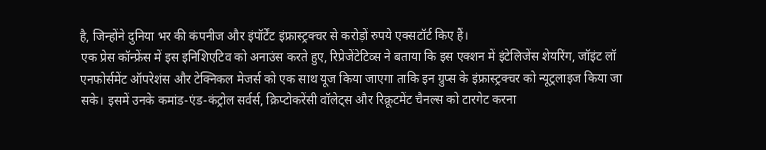है, जिन्होंने दुनिया भर की कंपनीज और इंपॉर्टेंट इंफ्रास्ट्रक्चर से करोड़ों रुपये एक्सटॉर्ट किए हैं।
एक प्रेस कॉन्फ्रेंस में इस इनिशिएटिव को अनाउंस करते हुए, रिप्रेजेंटेटिव्स ने बताया कि इस एक्शन में इंटेलिजेंस शेयरिंग, जॉइंट लॉ एनफोर्समेंट ऑपरेशंस और टेक्निकल मेजर्स को एक साथ यूज किया जाएगा ताकि इन ग्रुप्स के इंफ्रास्ट्रक्चर को न्यूट्रलाइज किया जा सके। इसमें उनके कमांड-एंड-कंट्रोल सर्वर्स, क्रिप्टोकरेंसी वॉलेट्स और रिक्रूटमेंट चैनल्स को टारगेट करना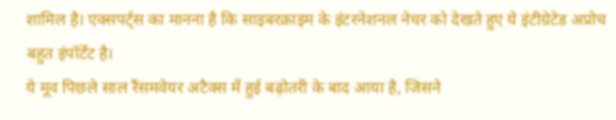शामिल है। एक्सपर्ट्स का मानना है कि साइबरक्राइम के इंटरनेशनल नेचर को देखते हुए ये इंटीग्रेटेड अप्रोच बहुत इंपॉर्टेंट है।
ये मूव पिछले साल रैंसमवेयर अटैक्स में हुई बढ़ोतरी के बाद आया है, जिसने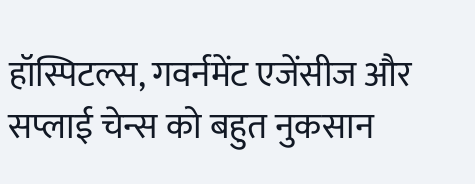हॉस्पिटल्स, गवर्नमेंट एजेंसीज और सप्लाई चेन्स को बहुत नुकसान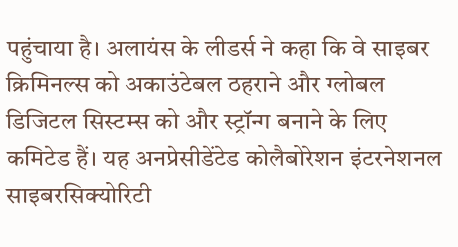पहुंचाया है। अलायंस के लीडर्स ने कहा कि वे साइबर क्रिमिनल्स को अकाउंटेबल ठहराने और ग्लोबल डिजिटल सिस्टम्स को और स्ट्रॉन्ग बनाने के लिए कमिटेड हैं। यह अनप्रेसीडेंटेड कोलैबोरेशन इंटरनेशनल साइबरसिक्योरिटी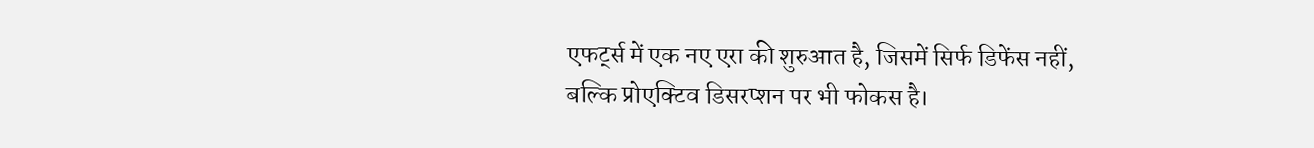एफर्ट्स में एक नए एरा की शुरुआत है, जिसमें सिर्फ डिफेंस नहीं, बल्कि प्रोएक्टिव डिसरप्शन पर भी फोकस है।